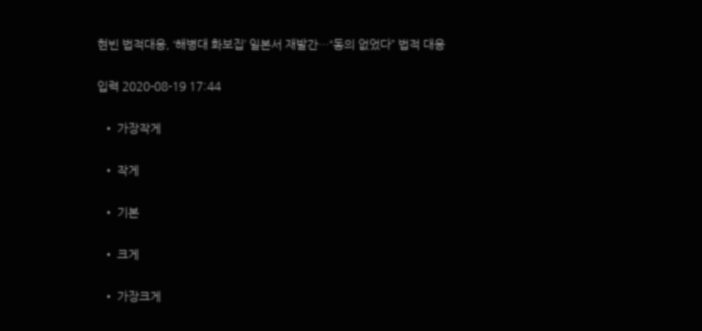현빈 법적대응, ‘해병대 화보집’ 일본서 재발간…“동의 없었다” 법적 대응

입력 2020-08-19 17:44

  • 가장작게

  • 작게

  • 기본

  • 크게

  • 가장크게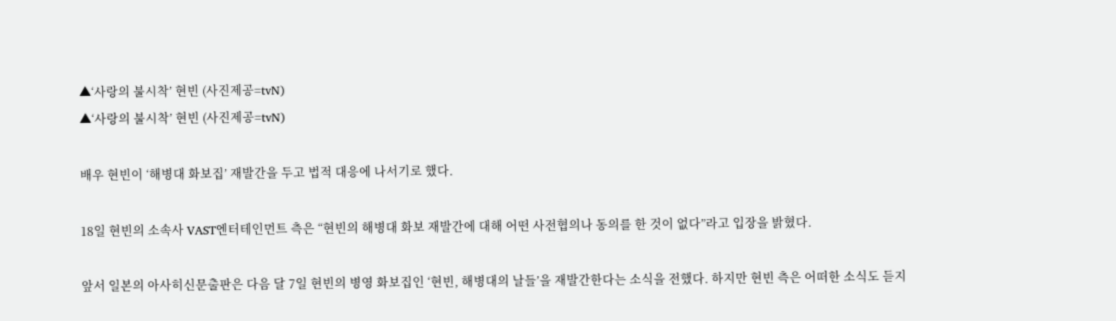▲‘사랑의 불시착’ 현빈 (사진제공=tvN)
▲‘사랑의 불시착’ 현빈 (사진제공=tvN)

배우 현빈이 ‘해병대 화보집’ 재발간을 두고 법적 대응에 나서기로 했다.

18일 현빈의 소속사 VAST엔터테인먼트 측은 “현빈의 해병대 화보 재발간에 대해 어떤 사전협의나 동의를 한 것이 없다”라고 입장을 밝혔다.

앞서 일본의 아사히신문출판은 다음 달 7일 현빈의 병영 화보집인 ‘현빈, 해병대의 날들’을 재발간한다는 소식을 전했다. 하지만 현빈 측은 어떠한 소식도 듣지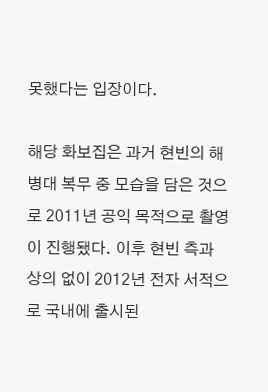못했다는 입장이다.

해당 화보집은 과거 현빈의 해병대 복무 중 모습을 담은 것으로 2011년 공익 목적으로 촬영이 진행됐다. 이후 현빈 측과 상의 없이 2012년 전자 서적으로 국내에 출시된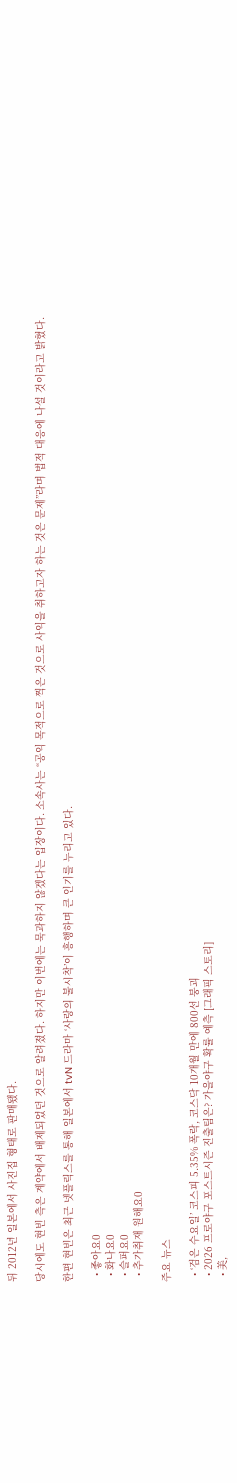뒤 2012년 일본에서 사진집 형태로 판매됐다.

당시에도 현빈 측은 계약에서 배제되었던 것으로 알려졌다. 하지만 이번에는 묵과하지 않겠다는 입장이다. 소속사는 “공익 목적으로 찍은 것으로 사익을 취하고자 하는 것은 문제”라며 법적 대응에 나설 것이라고 밝혔다.

한편 현빈은 최근 넷플릭스를 통해 일본에서 tvN 드라마 ‘사랑의 불시착’이 흥행하며 큰 인기를 누리고 있다.

  • 좋아요0
  • 화나요0
  • 슬퍼요0
  • 추가취재 원해요0

주요 뉴스

  • ‘검은 수요일’ 코스피 5.35% 폭락, 코스닥 10개월 만에 800선 붕괴
  • 2026 프로야구 포스트시즌 진출팀은? 가을야구 확률 예측 [그래픽 스토리]
  • 美,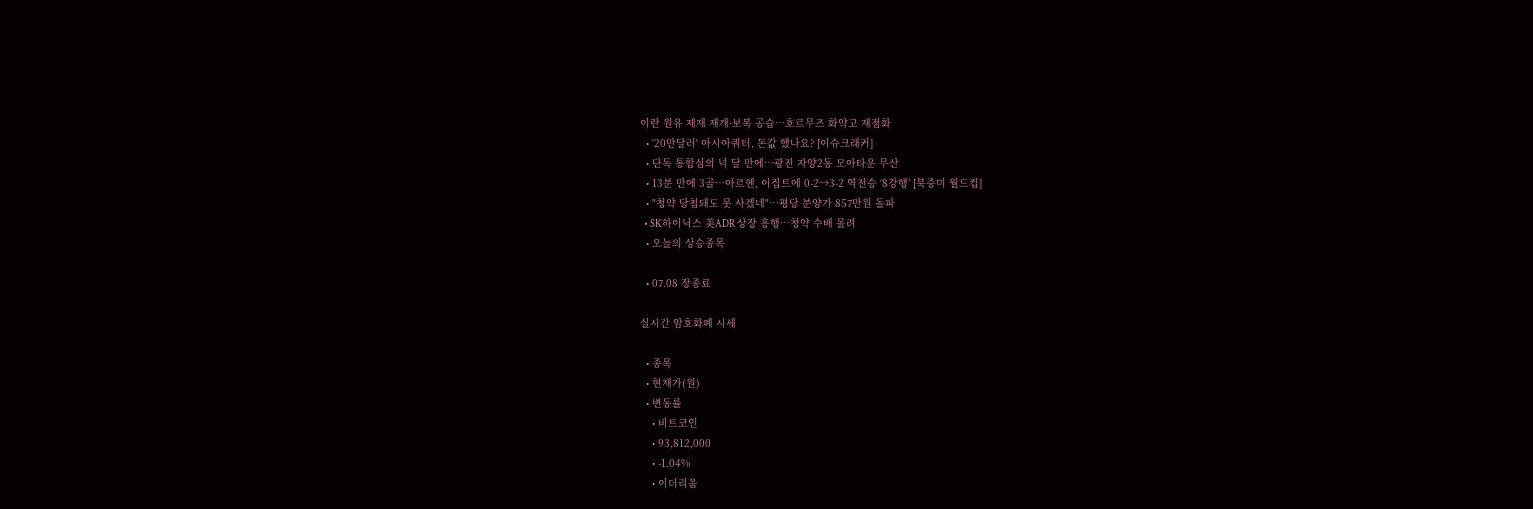이란 원유 제재 재개·보복 공습…호르무즈 화약고 재점화
  • '20만달러' 아시아쿼터, 돈값 했나요? [이슈크래커]
  • 단독 통합심의 넉 달 만에…광진 자양2동 모아타운 무산
  • 13분 만에 3골⋯아르헨, 이집트에 0-2→3-2 역전승 ‘8강행’ [북중미 월드컵]
  • "청약 당첨돼도 못 사겠네"…평당 분양가 857만원 돌파
  • SK하이닉스 美ADR 상장 흥행…청약 수배 몰려
  • 오늘의 상승종목

  • 07.08 장종료

실시간 암호화폐 시세

  • 종목
  • 현재가(원)
  • 변동률
    • 비트코인
    • 93,812,000
    • -1.04%
    • 이더리움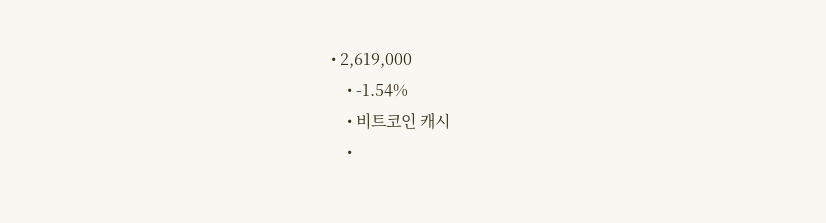• 2,619,000
    • -1.54%
    • 비트코인 캐시
    •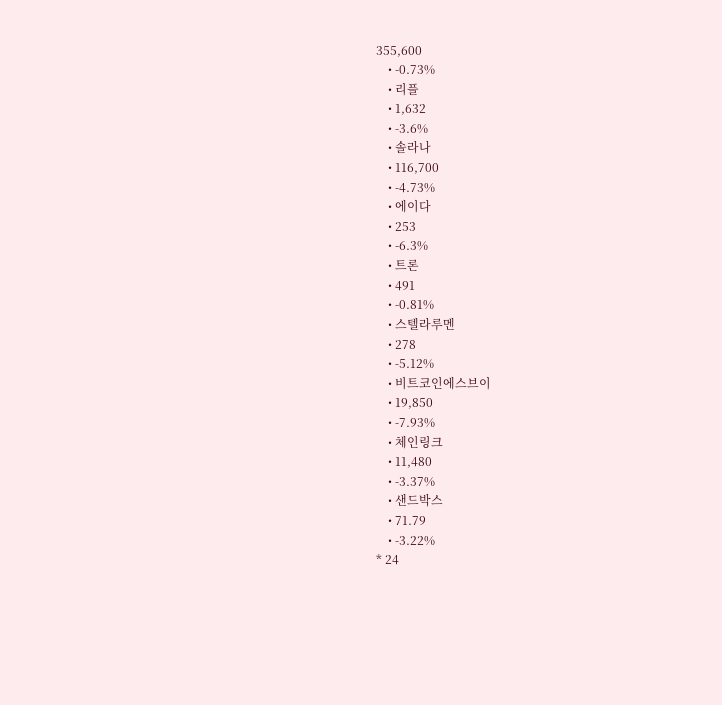355,600
    • -0.73%
    • 리플
    • 1,632
    • -3.6%
    • 솔라나
    • 116,700
    • -4.73%
    • 에이다
    • 253
    • -6.3%
    • 트론
    • 491
    • -0.81%
    • 스텔라루멘
    • 278
    • -5.12%
    • 비트코인에스브이
    • 19,850
    • -7.93%
    • 체인링크
    • 11,480
    • -3.37%
    • 샌드박스
    • 71.79
    • -3.22%
* 24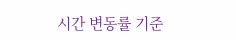시간 변동률 기준